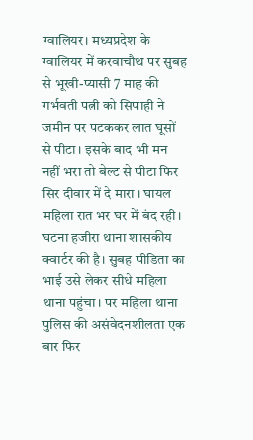ग्वालियर। मध्यप्रदेश के ग्वालियर में करवाचौथ पर सुबह से भूखी-प्यासी 7 माह की गर्भवती पत्नी को सिपाही ने जमीन पर पटककर लात घूसों से पीटा। इसके बाद भी मन नहीं भरा तो बेल्ट से पीटा फिर सिर दीवार में दे मारा। घायल महिला रात भर घर में बंद रही। घटना हजीरा थाना शासकीय क्वार्टर की है। सुबह पीडिता का भाई उसे लेकर सीधे महिला थाना पहुंचा। पर महिला थाना पुलिस की असंवेदनशीलता एक बार फिर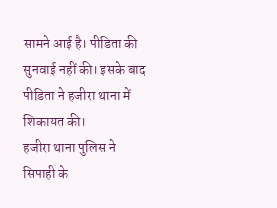सामने आई है। पीडिता की सुनवाई नहीं की। इसके बाद पीडिता ने हजीरा थाना में शिकायत की।
हजीरा थाना पुलिस ने सिपाही के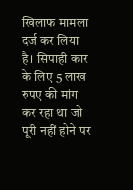खिलाफ मामला दर्ज कर लिया है। सिपाही कार के लिए 5 लाख रुपए की मांग कर रहा था जो पूरी नहीं होने पर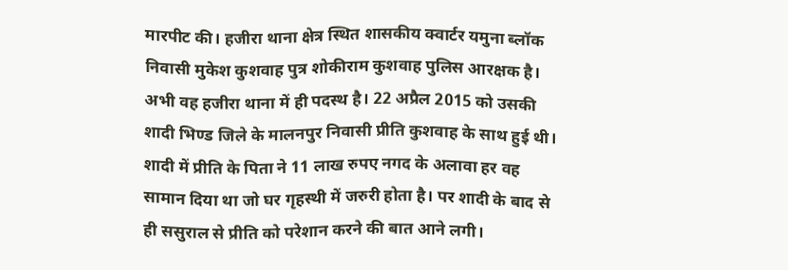मारपीट की। हजीरा थाना क्षेत्र स्थित शासकीय क्वार्टर यमुना ब्लॉक निवासी मुकेश कुशवाह पुत्र शोकीराम कुशवाह पुलिस आरक्षक है। अभी वह हजीरा थाना में ही पदस्थ है। 22 अप्रैल 2015 को उसकी शादी भिण्ड जिले के मालनपुर निवासी प्रीति कुशवाह के साथ हुई थी। शादी में प्रीति के पिता ने 11 लाख रुपए नगद के अलावा हर वह सामान दिया था जो घर गृहस्थी में जरुरी होता है। पर शादी के बाद से ही ससुराल से प्रीति को परेशान करने की बात आने लगी।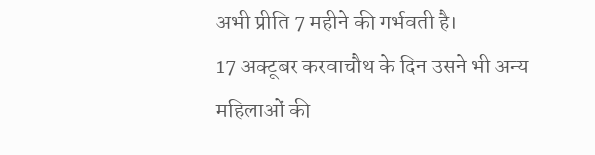अभी प्रीति 7 महीने की गर्भवती है।
17 अक्टूबर करवाचौथ के दिन उसने भी अन्य महिलाओं की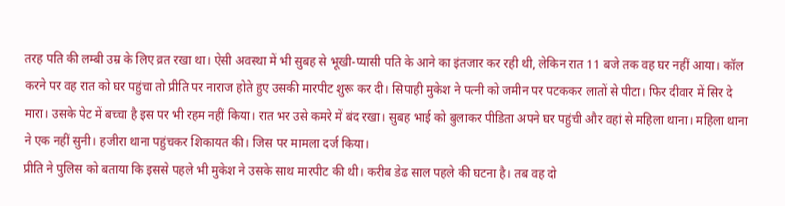तरह पति की लम्बी उम्र के लिए व्रत रखा था। ऐसी अवस्था में भी सुबह से भूखी-प्यासी पति के आने का इंतजार कर रही थी, लेकिन रात 11 बजे तक वह घर नहीं आया। कॉल करने पर वह रात को घर पहुंचा तो प्रीति पर नाराज होते हुए उसकी मारपीट शुरू कर दी। सिपाही मुकेश ने पत्नी को जमीन पर पटककर लातों से पीटा। फिर दीवार में सिर दे मारा। उसके पेट में बच्चा है इस पर भी रहम नहीं किया। रात भर उसे कमरे में बंद रखा। सुबह भाई को बुलाकर पीडिता अपने घर पहुंची और वहां से महिला थाना। महिला थाना ने एक नहीं सुनी। हजीरा थाना पहुंचकर शिकायत की। जिस पर मामला दर्ज किया।
प्रीति ने पुलिस को बताया कि इससे पहले भी मुकेश ने उसके साथ मारपीट की थी। करीब डेढ साल पहले की घटना है। तब वह दो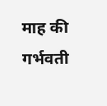माह की गर्भवती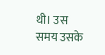थी। उस समय उसके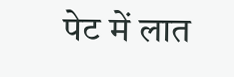पेट में लात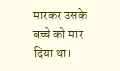मारकर उसके बच्चे को मार दिया था।